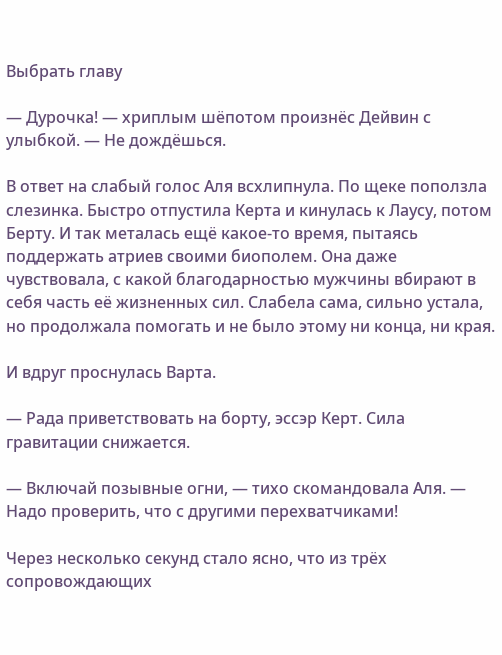Выбрать главу

— Дурочка! — хриплым шёпотом произнёс Дейвин с улыбкой. — Не дождёшься.

В ответ на слабый голос Аля всхлипнула. По щеке поползла слезинка. Быстро отпустила Керта и кинулась к Лаусу, потом Берту. И так металась ещё какое-то время, пытаясь поддержать атриев своими биополем. Она даже чувствовала, с какой благодарностью мужчины вбирают в себя часть её жизненных сил. Слабела сама, сильно устала, но продолжала помогать и не было этому ни конца, ни края.

И вдруг проснулась Варта.

— Рада приветствовать на борту, эссэр Керт. Сила гравитации снижается.

— Включай позывные огни, — тихо скомандовала Аля. — Надо проверить, что с другими перехватчиками!

Через несколько секунд стало ясно, что из трёх сопровождающих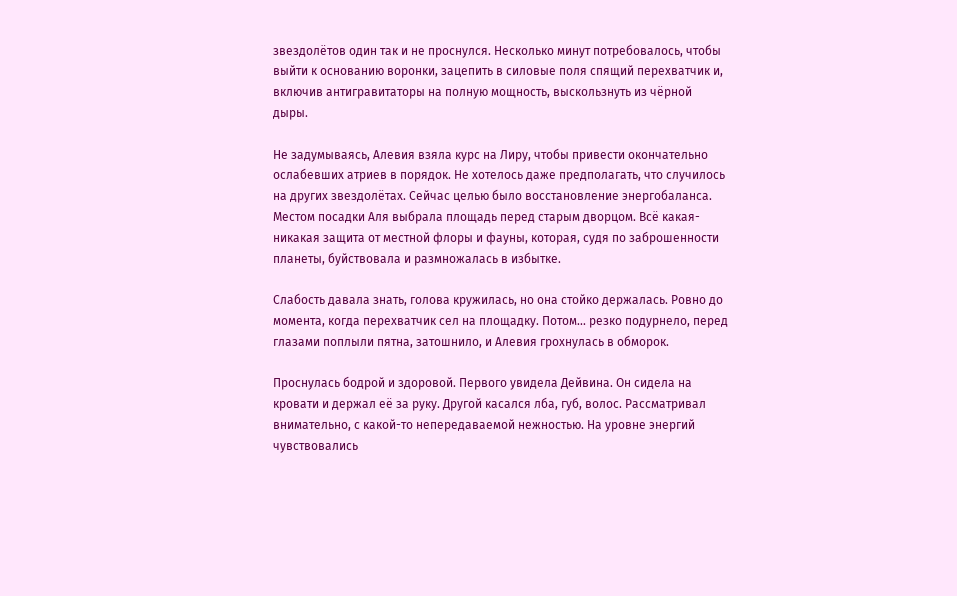звездолётов один так и не проснулся. Несколько минут потребовалось, чтобы выйти к основанию воронки, зацепить в силовые поля спящий перехватчик и, включив антигравитаторы на полную мощность, выскользнуть из чёрной дыры.

Не задумываясь, Алевия взяла курс на Лиру, чтобы привести окончательно ослабевших атриев в порядок. Не хотелось даже предполагать, что случилось на других звездолётах. Сейчас целью было восстановление энергобаланса. Местом посадки Аля выбрала площадь перед старым дворцом. Всё какая-никакая защита от местной флоры и фауны, которая, судя по заброшенности планеты, буйствовала и размножалась в избытке.

Слабость давала знать, голова кружилась, но она стойко держалась. Ровно до момента, когда перехватчик сел на площадку. Потом... резко подурнело, перед глазами поплыли пятна, затошнило, и Алевия грохнулась в обморок.

Проснулась бодрой и здоровой. Первого увидела Дейвина. Он сидела на кровати и держал её за руку. Другой касался лба, губ, волос. Рассматривал внимательно, с какой-то непередаваемой нежностью. На уровне энергий чувствовались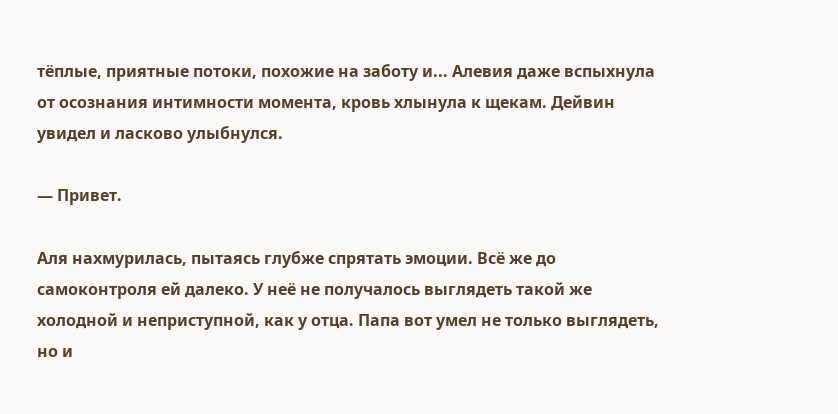тёплые, приятные потоки, похожие на заботу и... Алевия даже вспыхнула от осознания интимности момента, кровь хлынула к щекам. Дейвин увидел и ласково улыбнулся.

— Привет.

Аля нахмурилась, пытаясь глубже спрятать эмоции. Всё же до самоконтроля ей далеко. У неё не получалось выглядеть такой же холодной и неприступной, как у отца. Папа вот умел не только выглядеть, но и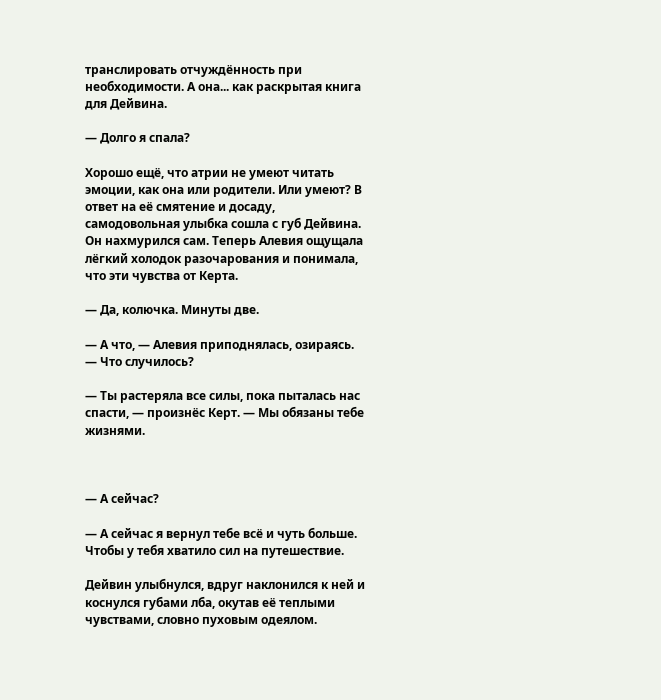транслировать отчуждённость при необходимости. А она... как раскрытая книга для Дейвина.

— Долго я спала?

Хорошо ещё, что атрии не умеют читать эмоции, как она или родители. Или умеют? В ответ на её смятение и досаду, самодовольная улыбка сошла с губ Дейвина. Он нахмурился сам. Теперь Алевия ощущала лёгкий холодок разочарования и понимала, что эти чувства от Керта.

— Да, колючка. Минуты две.

— А что, — Алевия приподнялась, озираясь. — Что случилось?

— Ты растеряла все силы, пока пыталась нас спасти, — произнёс Керт. — Мы обязаны тебе жизнями.



— А сейчас?

— А сейчас я вернул тебе всё и чуть больше. Чтобы у тебя хватило сил на путешествие.

Дейвин улыбнулся, вдруг наклонился к ней и коснулся губами лба, окутав её теплыми чувствами, словно пуховым одеялом.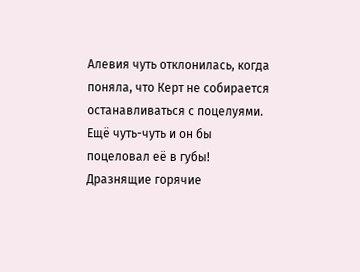Алевия чуть отклонилась, когда поняла, что Керт не собирается останавливаться с поцелуями. Ещё чуть-чуть и он бы поцеловал её в губы! Дразнящие горячие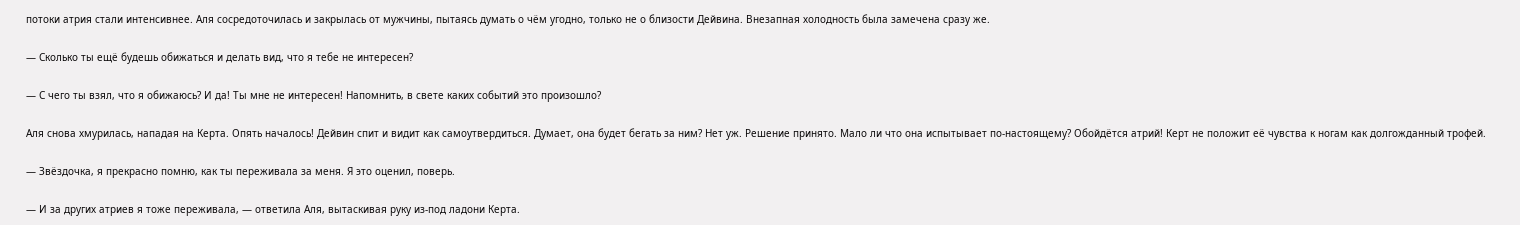потоки атрия стали интенсивнее. Аля сосредоточилась и закрылась от мужчины, пытаясь думать о чём угодно, только не о близости Дейвина. Внезапная холодность была замечена сразу же.

— Сколько ты ещё будешь обижаться и делать вид, что я тебе не интересен?

— С чего ты взял, что я обижаюсь? И да! Ты мне не интересен! Напомнить, в свете каких событий это произошло?

Аля снова хмурилась, нападая на Керта. Опять началось! Дейвин спит и видит как самоутвердиться. Думает, она будет бегать за ним? Нет уж. Решение принято. Мало ли что она испытывает по-настоящему? Обойдётся атрий! Керт не положит её чувства к ногам как долгожданный трофей.

— Звёздочка, я прекрасно помню, как ты переживала за меня. Я это оценил, поверь.

— И за других атриев я тоже переживала, — ответила Аля, вытаскивая руку из-под ладони Керта.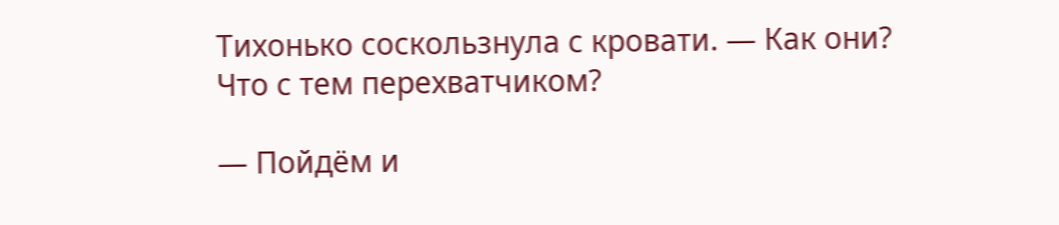Тихонько соскользнула с кровати. — Как они? Что с тем перехватчиком?

— Пойдём и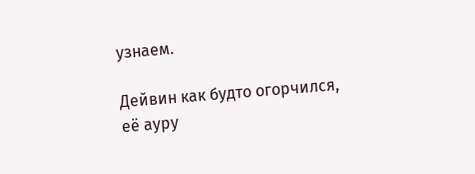узнаем.

Дейвин как будто огорчился, её ауру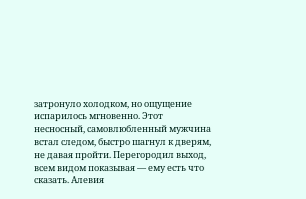затронуло холодком, но ощущение испарилось мгновенно. Этот несносный, самовлюбленный мужчина встал следом, быстро шагнул к дверям, не давая пройти. Перегородил выход, всем видом показывая — ему есть что сказать. Алевия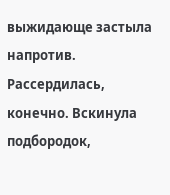выжидающе застыла напротив. Рассердилась, конечно. Вскинула подбородок,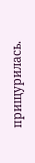прищурилась.